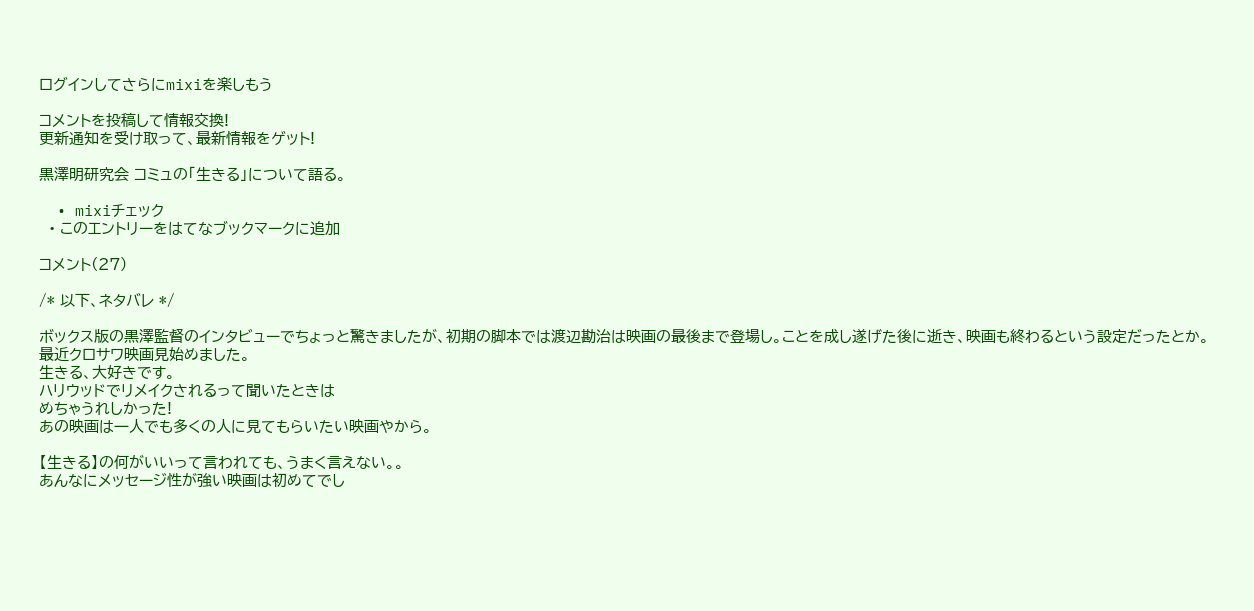ログインしてさらにmixiを楽しもう

コメントを投稿して情報交換!
更新通知を受け取って、最新情報をゲット!

黒澤明研究会 コミュの「生きる」について語る。

  • mixiチェック
  • このエントリーをはてなブックマークに追加

コメント(27)

/* 以下、ネタバレ */

ボックス版の黒澤監督のインタビューでちょっと驚きましたが、初期の脚本では渡辺勘治は映画の最後まで登場し。ことを成し遂げた後に逝き、映画も終わるという設定だったとか。
最近クロサワ映画見始めました。
生きる、大好きです。
ハリウッドでリメイクされるって聞いたときは
めちゃうれしかった!
あの映画は一人でも多くの人に見てもらいたい映画やから。

【生きる】の何がいいって言われても、うまく言えない。。
あんなにメッセージ性が強い映画は初めてでし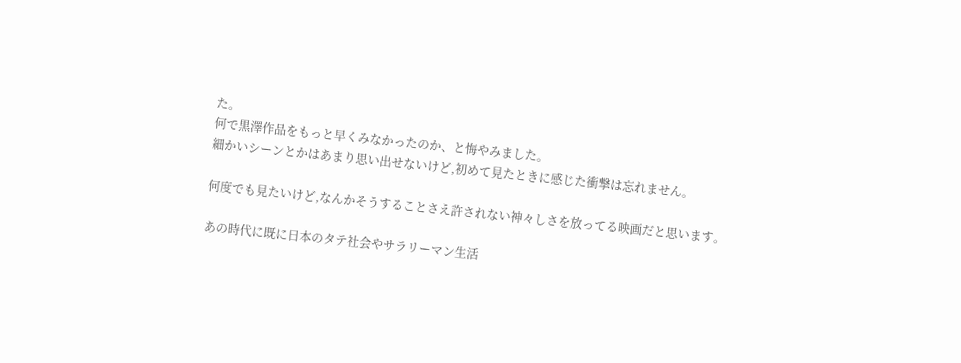た。
何で黒澤作品をもっと早くみなかったのか、と悔やみました。
細かいシーンとかはあまり思い出せないけど,初めて見たときに感じた衝撃は忘れません。

何度でも見たいけど,なんかそうすることさえ許されない神々しさを放ってる映画だと思います。

あの時代に既に日本のタテ社会やサラリーマン生活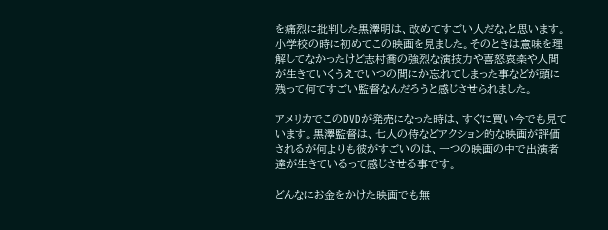を痛烈に批判した黒澤明は、改めてすごい人だな,と思います。
小学校の時に初めてこの映画を見ました。そのときは意味を理解してなかったけど志村喬の強烈な演技力や喜怒哀楽や人間が生きていくうえでいつの間にか忘れてしまった事などが頭に残って何てすごい監督なんだろうと感じさせられました。

アメリカでこのDVDが発売になった時は、すぐに買い今でも見ています。黒澤監督は、七人の侍などアクション的な映画が評価されるが何よりも彼がすごいのは、一つの映画の中で出演者達が生きているって感じさせる事です。

どんなにお金をかけた映画でも無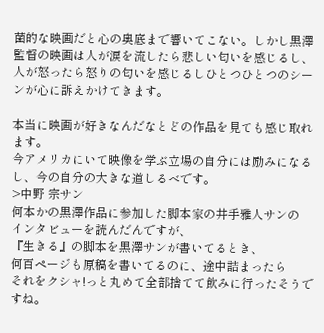菌的な映画だと心の奥底まで響いてこない。しかし黒澤監督の映画は人が涙を流したら悲しい匂いを感じるし、人が怒ったら怒りの匂いを感じるしひとつひとつのシーンが心に訴えかけてきます。

本当に映画が好きなんだなとどの作品を見ても感じ取れます。
今アメリカにいて映像を学ぶ立場の自分には励みになるし、今の自分の大きな道しるべです。
>中野 宗サン
何本かの黒澤作品に参加した脚本家の井手雅人サンの
インタビューを読んだんですが、
『生きる』の脚本を黒澤サンが書いてるとき、
何百ページも原稿を書いてるのに、途中詰まったら
それをクシャ!っと丸めて全部捨てて飲みに行ったそうですね。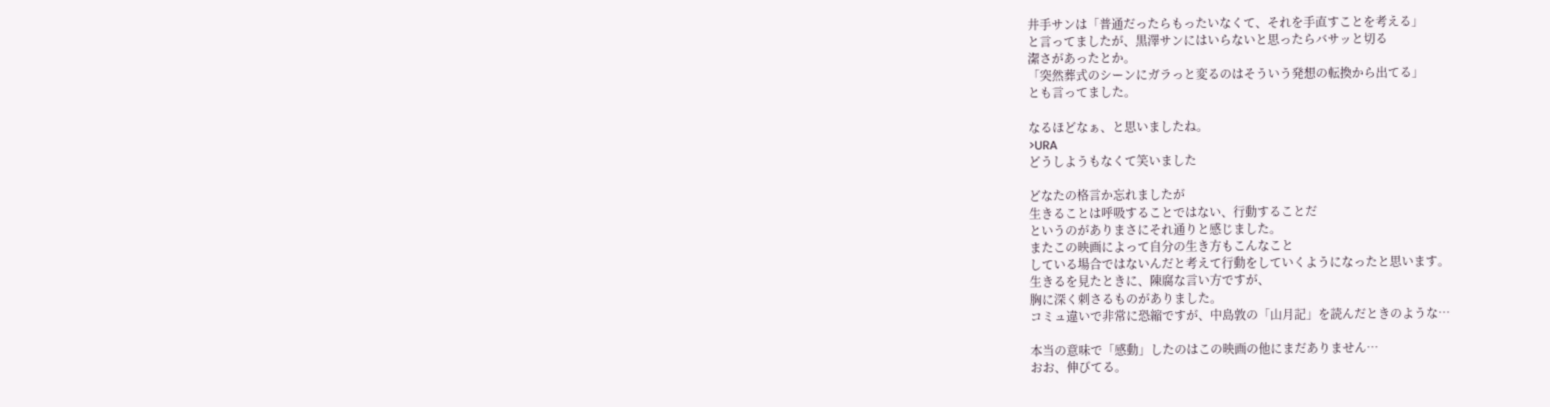井手サンは「普通だったらもったいなくて、それを手直すことを考える」
と言ってましたが、黒澤サンにはいらないと思ったらバサッと切る
潔さがあったとか。
「突然葬式のシーンにガラっと変るのはそういう発想の転換から出てる」
とも言ってました。

なるほどなぁ、と思いましたね。
>URA
どうしようもなくて笑いました

どなたの格言か忘れましたが
生きることは呼吸することではない、行動することだ
というのがありまさにそれ通りと感じました。
またこの映画によって自分の生き方もこんなこと
している場合ではないんだと考えて行動をしていくようになったと思います。
生きるを見たときに、陳腐な言い方ですが、
胸に深く刺さるものがありました。
コミュ違いで非常に恐縮ですが、中島敦の「山月記」を読んだときのような…

本当の意味で「感動」したのはこの映画の他にまだありません…
おお、伸びてる。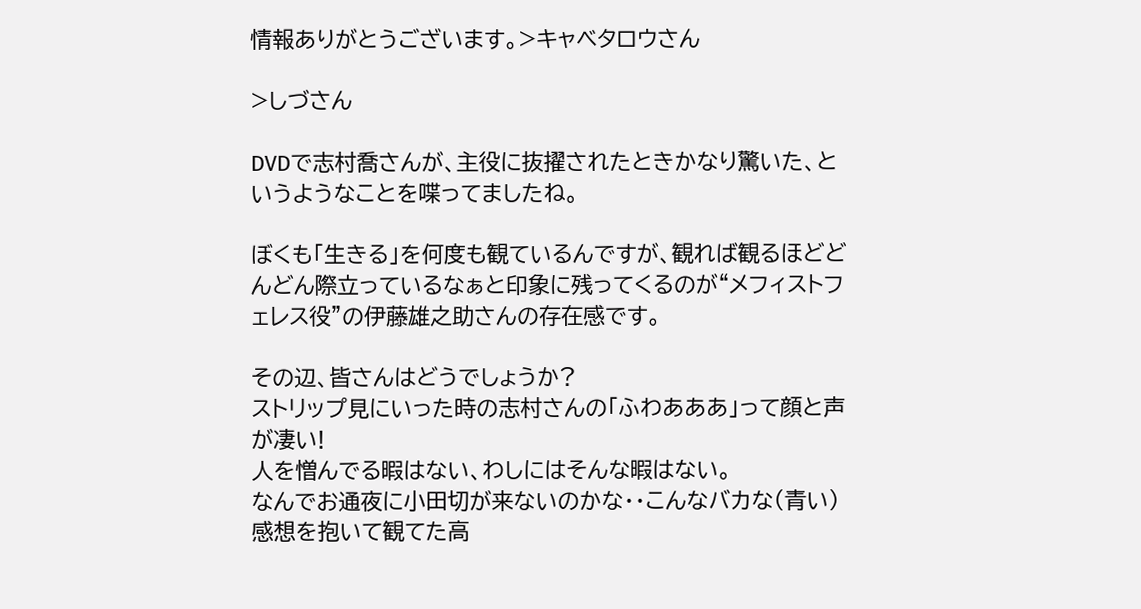情報ありがとうございます。>キャベタロウさん

>しづさん

DVDで志村喬さんが、主役に抜擢されたときかなり驚いた、というようなことを喋ってましたね。

ぼくも「生きる」を何度も観ているんですが、観れば観るほどどんどん際立っているなぁと印象に残ってくるのが“メフィストフェレス役”の伊藤雄之助さんの存在感です。

その辺、皆さんはどうでしょうか?
ストリップ見にいった時の志村さんの「ふわあああ」って顔と声が凄い!
人を憎んでる暇はない、わしにはそんな暇はない。
なんでお通夜に小田切が来ないのかな・・こんなバカな(青い)感想を抱いて観てた高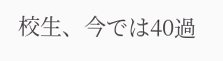校生、今では40過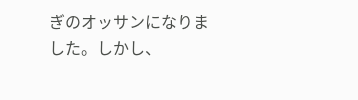ぎのオッサンになりました。しかし、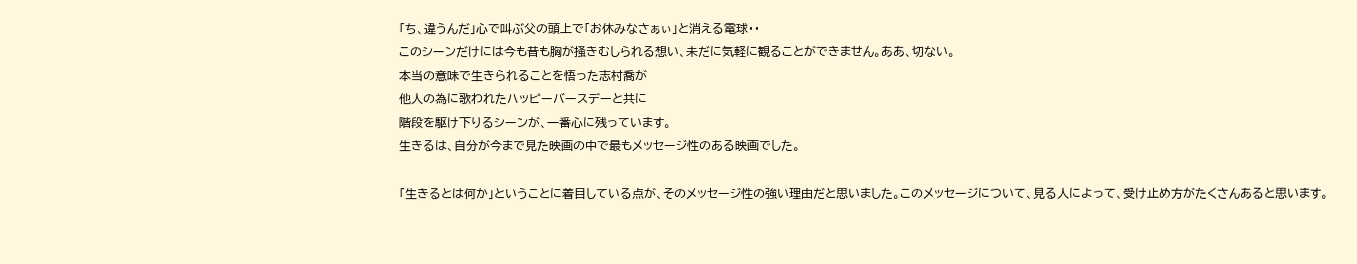「ち、違うんだ」心で叫ぶ父の頭上で「お休みなさぁぃ」と消える電球・・
このシーンだけには今も昔も胸が掻きむしられる想い、未だに気軽に観ることができません。ああ、切ない。
本当の意味で生きられることを悟った志村喬が
他人の為に歌われたハッピーバースデーと共に
階段を駆け下りるシーンが、一番心に残っています。
生きるは、自分が今まで見た映画の中で最もメッセージ性のある映画でした。

「生きるとは何か」ということに着目している点が、そのメッセージ性の強い理由だと思いました。このメッセージについて、見る人によって、受け止め方がたくさんあると思います。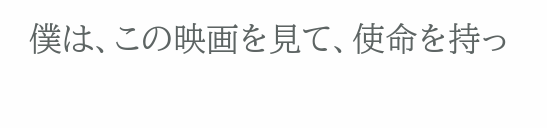僕は、この映画を見て、使命を持っ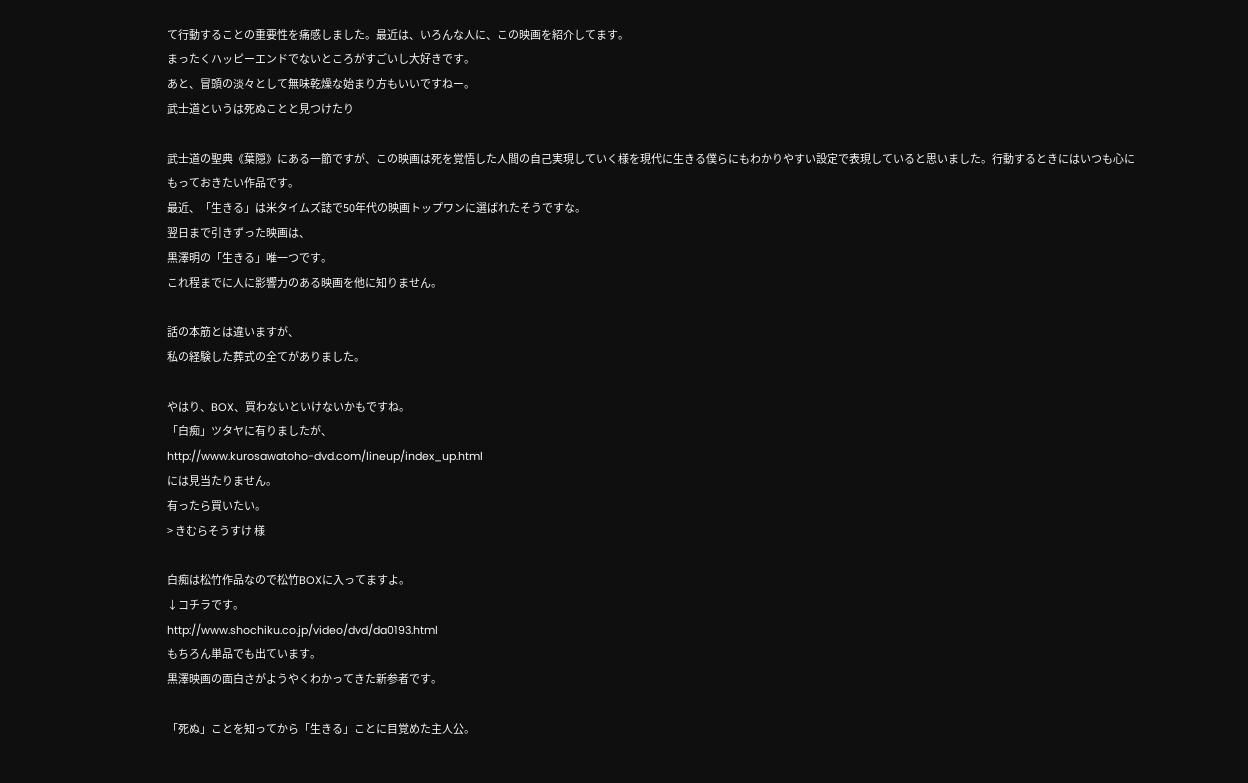て行動することの重要性を痛感しました。最近は、いろんな人に、この映画を紹介してます。
まったくハッピーエンドでないところがすごいし大好きです。
あと、冒頭の淡々として無味乾燥な始まり方もいいですねー。
武士道というは死ぬことと見つけたり

武士道の聖典《葉隠》にある一節ですが、この映画は死を覚悟した人間の自己実現していく様を現代に生きる僕らにもわかりやすい設定で表現していると思いました。行動するときにはいつも心にもっておきたい作品です。
最近、「生きる」は米タイムズ誌で50年代の映画トップワンに選ばれたそうですな。
翌日まで引きずった映画は、
黒澤明の「生きる」唯一つです。
これ程までに人に影響力のある映画を他に知りません。

話の本筋とは違いますが、
私の経験した葬式の全てがありました。

やはり、BOX、買わないといけないかもですね。
「白痴」ツタヤに有りましたが、
http://www.kurosawatoho-dvd.com/lineup/index_up.html
には見当たりません。
有ったら買いたい。
> きむらそうすけ 様

白痴は松竹作品なので松竹BOXに入ってますよ。
↓コチラです。
http://www.shochiku.co.jp/video/dvd/da0193.html
もちろん単品でも出ています。
黒澤映画の面白さがようやくわかってきた新参者です。

「死ぬ」ことを知ってから「生きる」ことに目覚めた主人公。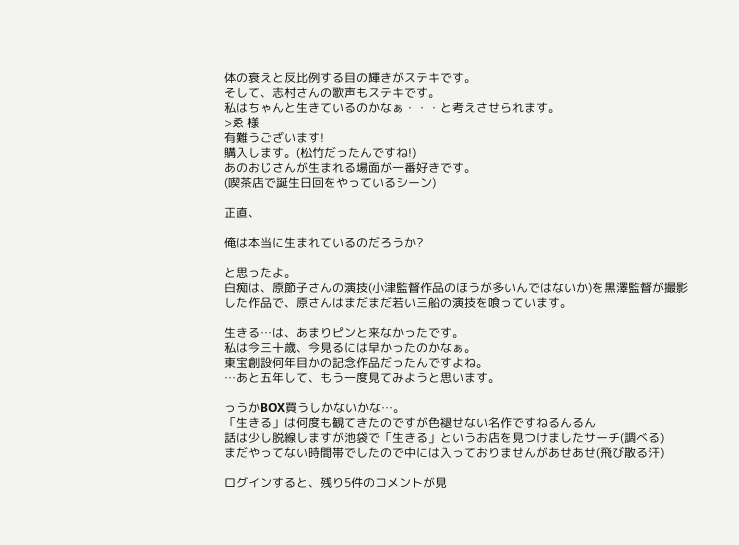体の衰えと反比例する目の輝きがステキです。
そして、志村さんの歌声もステキです。
私はちゃんと生きているのかなぁ・・・と考えさせられます。
>ゑ 様
有難うございます!
購入します。(松竹だったんですね!)
あのおじさんが生まれる場面が一番好きです。
(喫茶店で誕生日回をやっているシーン)

正直、

俺は本当に生まれているのだろうか?

と思ったよ。
白痴は、原節子さんの演技(小津監督作品のほうが多いんではないか)を黒澤監督が撮影した作品で、原さんはまだまだ若い三船の演技を喰っています。

生きる…は、あまりピンと来なかったです。
私は今三十歳、今見るには早かったのかなぁ。
東宝創設何年目かの記念作品だったんですよね。
…あと五年して、もう一度見てみようと思います。

っうかBOX買うしかないかな…。
「生きる」は何度も観てきたのですが色褪せない名作ですねるんるん
話は少し脱線しますが池袋で「生きる」というお店を見つけましたサーチ(調べる)
まだやってない時間帯でしたので中には入っておりませんがあせあせ(飛び散る汗)

ログインすると、残り5件のコメントが見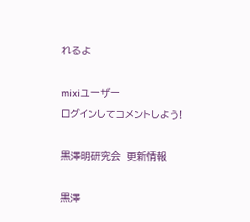れるよ

mixiユーザー
ログインしてコメントしよう!

黒澤明研究会  更新情報

黒澤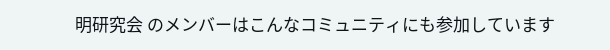明研究会 のメンバーはこんなコミュニティにも参加しています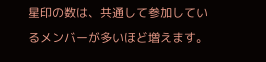星印の数は、共通して参加しているメンバーが多いほど増えます。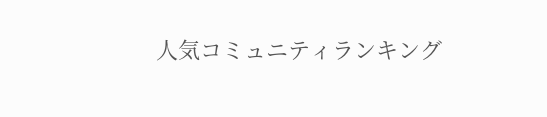人気コミュニティランキング